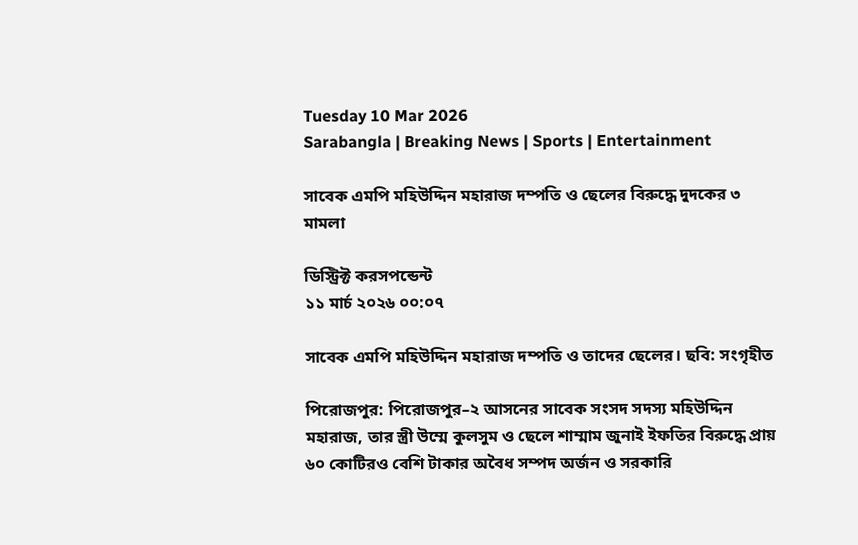Tuesday 10 Mar 2026
Sarabangla | Breaking News | Sports | Entertainment

সাবেক এমপি মহিউদ্দিন মহারাজ দম্পতি ও ছেলের বিরুদ্ধে দুদকের ৩ মামলা

ডিস্ট্রিক্ট করসপন্ডেন্ট
১১ মার্চ ২০২৬ ০০:০৭

সাবেক এমপি মহিউদ্দিন মহারাজ দম্পতি ও তাদের ছেলের। ছবি: সংগৃহীত

পিরোজপুর: পিরোজপুর–২ আসনের সাবেক সংসদ সদস্য মহিউদ্দিন মহারাজ, তার স্ত্রী উম্মে কুলসুম ও ছেলে শাম্মাম জুনাই ইফতির বিরুদ্ধে প্রায় ৬০ কোটিরও বেশি টাকার অবৈধ সম্পদ অর্জন ও সরকারি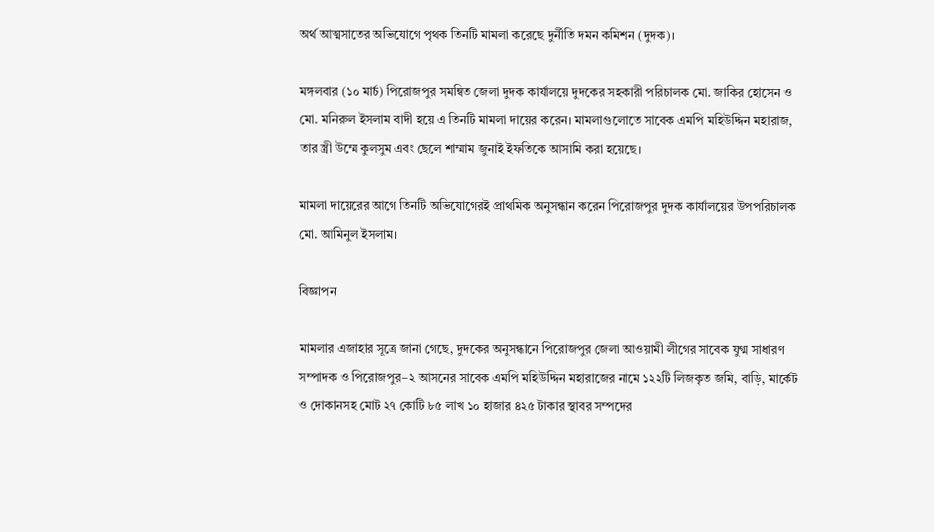অর্থ আত্মসাতের অভিযোগে পৃথক তিনটি মামলা করেছে দুর্নীতি দমন কমিশন (দুদক)।

মঙ্গলবার (১০ মার্চ) পিরোজপুর সমন্বিত জেলা দুদক কার্যালয়ে দুদকের সহকারী পরিচালক মো. জাকির হোসেন ও মো. মনিরুল ইসলাম বাদী হয়ে এ তিনটি মামলা দায়ের করেন। মামলাগুলোতে সাবেক এমপি মহিউদ্দিন মহারাজ, তার স্ত্রী উম্মে কুলসুম এবং ছেলে শাম্মাম জুনাই ইফতিকে আসামি করা হয়েছে।

মামলা দায়েরের আগে তিনটি অভিযোগেরই প্রাথমিক অনুসন্ধান করেন পিরোজপুর দুদক কার্যালয়ের উপপরিচালক মো. আমিনুল ইসলাম।

বিজ্ঞাপন

মামলার এজাহার সূত্রে জানা গেছে, দুদকের অনুসন্ধানে পিরোজপুর জেলা আওয়ামী লীগের সাবেক যুগ্ম সাধারণ সম্পাদক ও পিরোজপুর–২ আসনের সাবেক এমপি মহিউদ্দিন মহারাজের নামে ১২২টি লিজকৃত জমি, বাড়ি, মার্কেট ও দোকানসহ মোট ২৭ কোটি ৮৫ লাখ ১০ হাজার ৪২৫ টাকার স্থাবর সম্পদের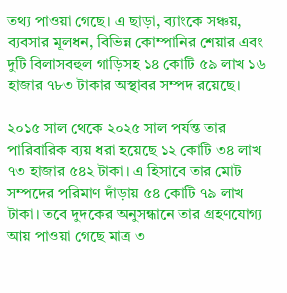তথ্য পাওয়া গেছে। এ ছাড়া, ব্যাংকে সঞ্চয়, ব্যবসার মূলধন, বিভিন্ন কোম্পানির শেয়ার এবং দুটি বিলাসবহুল গাড়িসহ ১৪ কোটি ৫৯ লাখ ১৬ হাজার ৭৮৩ টাকার অস্থাবর সম্পদ রয়েছে।

২০১৫ সাল থেকে ২০২৫ সাল পর্যন্ত তার পারিবারিক ব্যয় ধরা হয়েছে ১২ কোটি ৩৪ লাখ ৭৩ হাজার ৫৪২ টাকা। এ হিসাবে তার মোট সম্পদের পরিমাণ দাঁড়ায় ৫৪ কোটি ৭৯ লাখ টাকা। তবে দুদকের অনুসন্ধানে তার গ্রহণযোগ্য আয় পাওয়া গেছে মাত্র ৩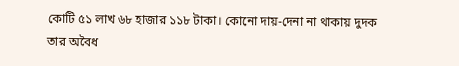কোটি ৫১ লাখ ৬৮ হাজার ১১৮ টাকা। কোনো দায়-দেনা না থাকায় দুদক তার অবৈধ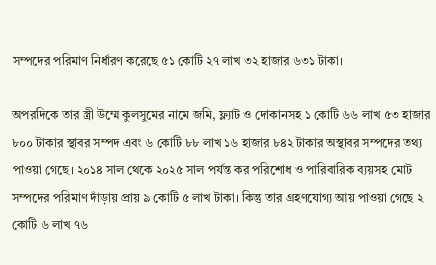সম্পদের পরিমাণ নির্ধারণ করেছে ৫১ কোটি ২৭ লাখ ৩২ হাজার ৬৩১ টাকা।

অপরদিকে তার স্ত্রী উম্মে কুলসুমের নামে জমি, ফ্ল্যাট ও দোকানসহ ১ কোটি ৬৬ লাখ ৫৩ হাজার ৮০০ টাকার স্থাবর সম্পদ এবং ৬ কোটি ৮৮ লাখ ১৬ হাজার ৮৪২ টাকার অস্থাবর সম্পদের তথ্য পাওয়া গেছে। ২০১৪ সাল থেকে ২০২৫ সাল পর্যন্ত কর পরিশোধ ও পারিবারিক ব্যয়সহ মোট সম্পদের পরিমাণ দাঁড়ায় প্রায় ৯ কোটি ৫ লাখ টাকা। কিন্তু তার গ্রহণযোগ্য আয় পাওয়া গেছে ২ কোটি ৬ লাখ ৭৬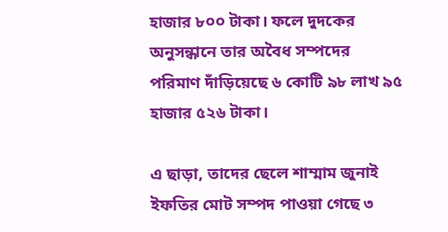হাজার ৮০০ টাকা। ফলে দুদকের অনুসন্ধানে তার অবৈধ সম্পদের পরিমাণ দাঁড়িয়েছে ৬ কোটি ৯৮ লাখ ৯৫ হাজার ৫২৬ টাকা।

এ ছাড়া, তাদের ছেলে শাম্মাম জুনাই ইফতির মোট সম্পদ পাওয়া গেছে ৩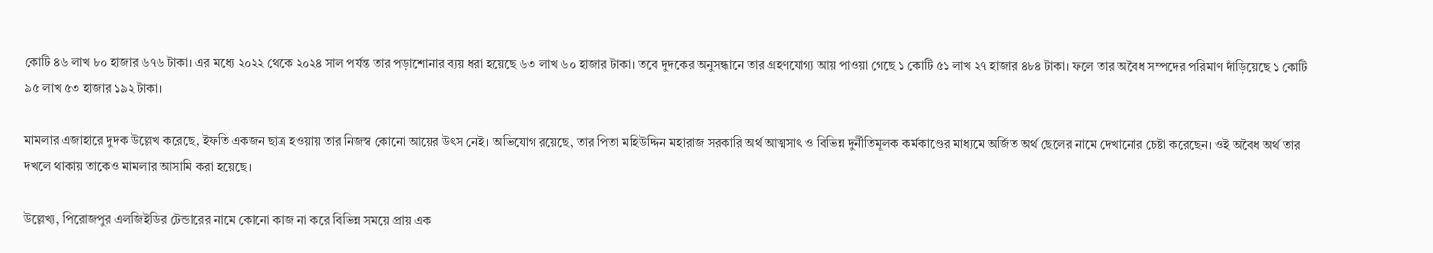কোটি ৪৬ লাখ ৮০ হাজার ৬৭৬ টাকা। এর মধ্যে ২০২২ থেকে ২০২৪ সাল পর্যন্ত তার পড়াশোনার ব্যয় ধরা হয়েছে ৬৩ লাখ ৬০ হাজার টাকা। তবে দুদকের অনুসন্ধানে তার গ্রহণযোগ্য আয় পাওয়া গেছে ১ কোটি ৫১ লাখ ২৭ হাজার ৪৮৪ টাকা। ফলে তার অবৈধ সম্পদের পরিমাণ দাঁড়িয়েছে ১ কোটি ৯৫ লাখ ৫৩ হাজার ১৯২ টাকা।

মামলার এজাহারে দুদক উল্লেখ করেছে, ইফতি একজন ছাত্র হওয়ায় তার নিজস্ব কোনো আয়ের উৎস নেই। অভিযোগ রয়েছে, তার পিতা মহিউদ্দিন মহারাজ সরকারি অর্থ আত্মসাৎ ও বিভিন্ন দুর্নীতিমূলক কর্মকাণ্ডের মাধ্যমে অর্জিত অর্থ ছেলের নামে দেখানোর চেষ্টা করেছেন। ওই অবৈধ অর্থ তার দখলে থাকায় তাকেও মামলার আসামি করা হয়েছে।

উল্লেখ্য, পিরোজপুর এলজিইডির টেন্ডারের নামে কোনো কাজ না করে বিভিন্ন সময়ে প্রায় এক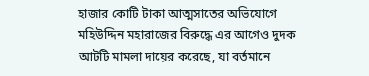হাজার কোটি টাকা আত্মসাতের অভিযোগে মহিউদ্দিন মহারাজের বিরুদ্ধে এর আগেও দুদক আটটি মামলা দায়ের করেছে, যা বর্তমানে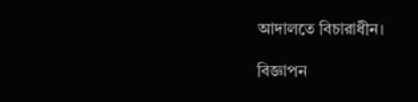আদালতে বিচারাধীন।

বিজ্ঞাপন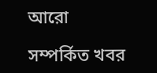আরো

সম্পর্কিত খবর